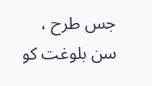جس طرح ، سن بلوغت کو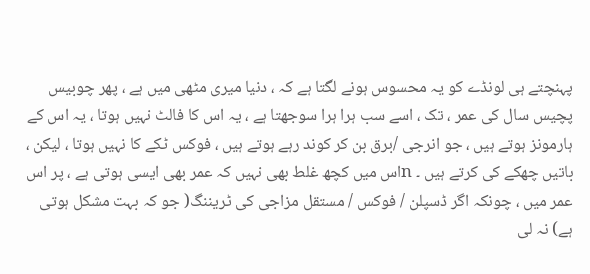پہنچتے ہی لونڈے کو یہ محسوس ہونے لگتا ہے کہ ، دنیا میری مٹھی میں ہے ، پھر چوبیس پچیس سال کی عمر ، تک ، اسے سب ہرا ہرا سوجھتا ہے ، یہ اس کا فالٹ نہیں ہوتا ، یہ اس کے ہارمونز ہوتے ہیں ، جو انرجی /برق بن کر کوند رہے ہوتے ہیں ، فوکس ٹکے کا نہیں ہوتا ، لیکن ، باتیں چھکے کی کرتے ہیں ۔ nاس میں کچھ غلط بھی نہیں کہ عمر بھی ایسی ہوتی ہے ، پر اس عمر میں ، چونکہ اگر ڈسپلن / فوکس / مستقل مزاجی کی ٹریننگ( جو کہ بہت مشکل ہوتی ہے) نہ لی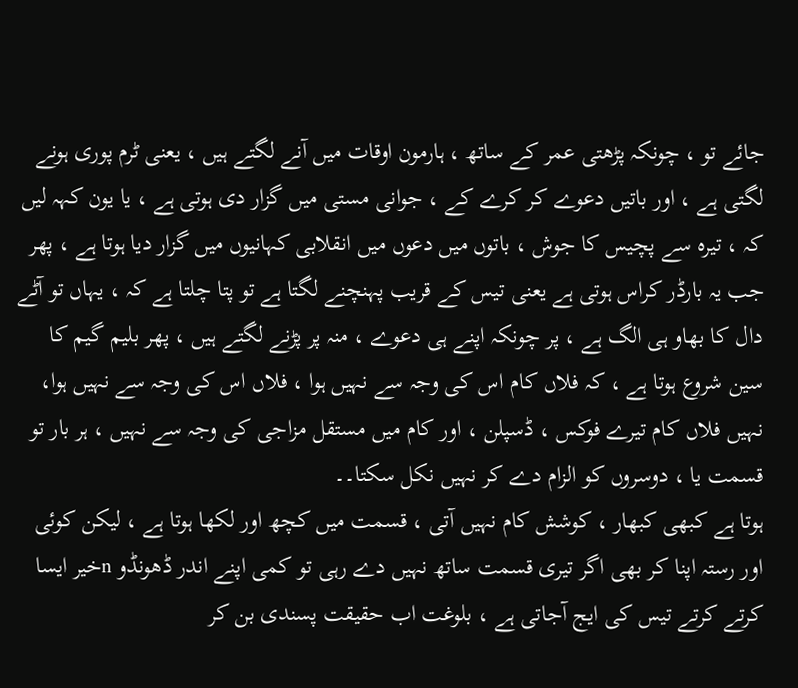جائے تو ، چونکہ پڑھتی عمر کے ساتھ ، ہارمون اوقات میں آنے لگتے ہیں ، یعنی ٹرم پوری ہونے لگتی ہے ، اور باتیں دعوے کر کرے کے ، جوانی مستی میں گزار دی ہوتی ہے ، یا یون کہہ لیں کہ ، تیرہ سے پچیس کا جوش ، باتوں میں دعوں میں انقلابی کہانیوں میں گزار دیا ہوتا ہے ، پھر جب یہ بارڈر کراس ہوتی ہے یعنی تیس کے قریب پہنچنے لگتا ہے تو پتا چلتا ہے کہ ، یہاں تو آٹے دال کا بھاو ہی الگ ہے ، پر چونکہ اپنے ہی دعوے ، منہ پر پڑنے لگتے ہیں ، پھر بلیم گیم کا سین شروع ہوتا ہے ، کہ فلاں کام اس کی وجہ سے نہیں ہوا ، فلاں اس کی وجہ سے نہیں ہوا، نہیں فلاں کام تیرے فوکس ، ڈسپلن ، اور کام میں مستقل مزاجی کی وجہ سے نہیں ، ہر بار تو قسمت یا ، دوسروں کو الزام دے کر نہیں نکل سکتا۔۔
ہوتا ہے کبھی کبھار ، کوشش کام نہیں آتی ، قسمت میں کچھ اور لکھا ہوتا ہے ، لیکن کوئی اور رستہ اپنا کر بھی اگر تیری قسمت ساتھ نہیں دے رہی تو کمی اپنے اندر ڈھونڈو nخیر ایسا کرتے کرتے تیس کی ایج آجاتی ہے ، بلوغت اب حقیقت پسندی بن کر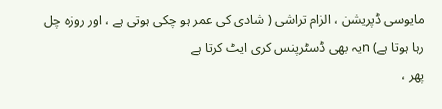مایوسی ڈپریشن ، الزام تراشی ( شادی کی عمر ہو چکی ہوتی ہے ، اور روزہ چل رہا ہوتا ہے) nیہ بھی ڈسٹرپنس کری ایٹ کرتا ہے
پھر ،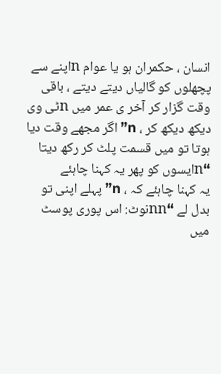انسان ، حکمران ہو یا عوام nاپنے سے پچھلوں کو گالیاں دیتے دیتے ، باقی وقت گزار کر آخر ی عمر میں nٹی وی دیکھ دیکھ کر ، n”اگر مجھے وقت دیا ہوتا تو میں قسمت پلٹ کر رکھ دیتا “nایسوں کو پھر یہ کہنا چاہئے
یہ کہنا چاہئے کہ ، n”پہلے اپنی تو بدل لے “nnنوٹ: اس پوری پوسٹ میں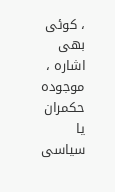، کوئی بھی اشارہ ، موجودہ حکمران یا سیاسی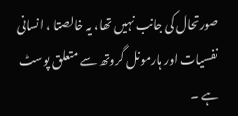صورتحال کی جانب نہیں تھا، یہ خالصتا ، انسانی نفسیات اور ہارمونل گروتھ سے متعلق پوسٹ ہے ۔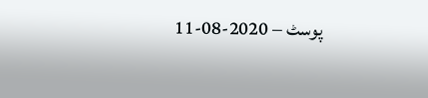پوسٹ – 2020-08-11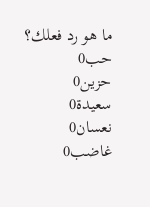ما هو رد فعلك؟
حب0
حزين0
سعيدة0
نعسان0
غاضب0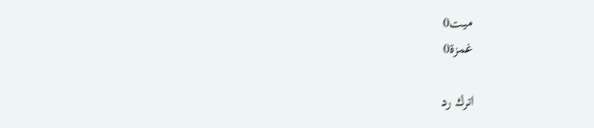ميت0
غمزة0

اترك رد